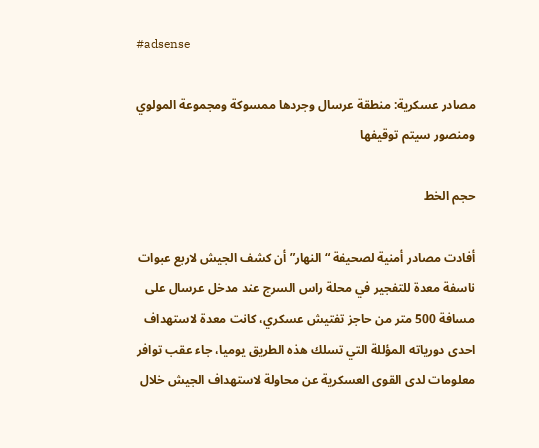#adsense

مصادر عسكرية: منطقة عرسال وجردها ممسوكة ومجموعة المولوي ومنصور سيتم توقيفها

حجم الخط

أفادت مصادر أمنية لصحيفة “النهار” أن كشف الجيش لاربع عبوات ناسفة معدة للتفجير في محلة راس السرج عند مدخل عرسال على مسافة 500 متر من حاجز تفتيش عسكري، كانت معدة لاستهداف احدى دورياته المؤللة التي تسلك هذه الطريق يوميا، جاء عقب توافر معلومات لدى القوى العسكرية عن محاولة لاستهداف الجيش خلال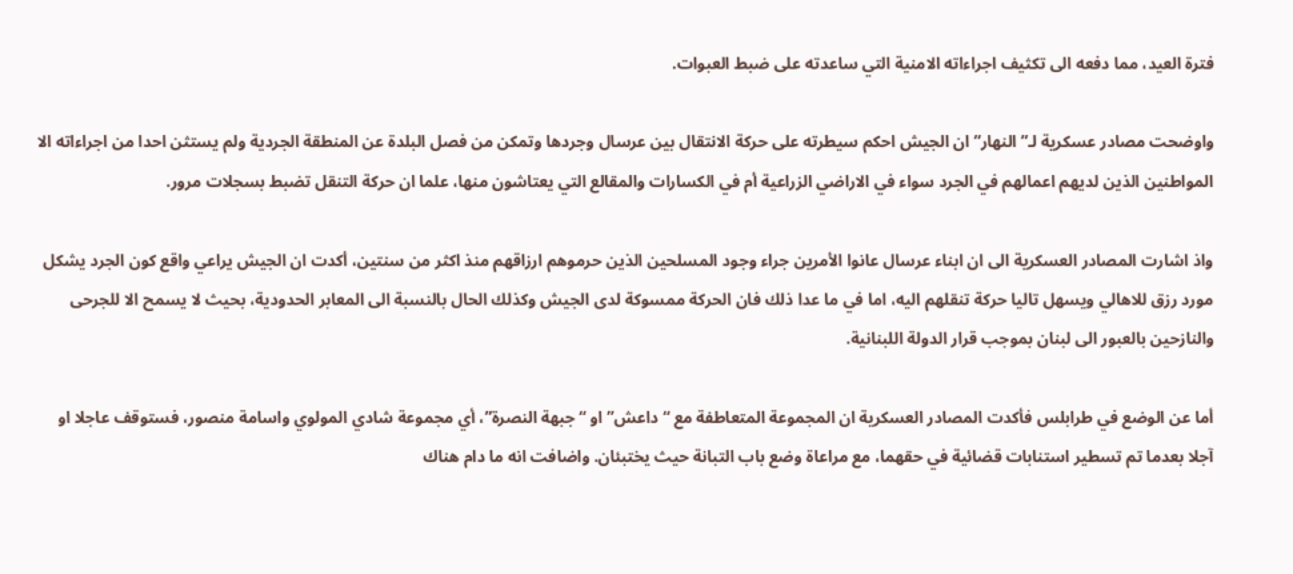فترة العيد، مما دفعه الى تكثيف اجراءاته الامنية التي ساعدته على ضبط العبوات.

واوضحت مصادر عسكرية لـ”النهار” ان الجيش احكم سيطرته على حركة الانتقال بين عرسال وجردها وتمكن من فصل البلدة عن المنطقة الجردية ولم يستثن احدا من اجراءاته الا المواطنين الذين لديهم اعمالهم في الجرد سواء في الاراضي الزراعية أم في الكسارات والمقالع التي يعتاشون منها، علما ان حركة التنقل تضبط بسجلات مرور.

واذ اشارت المصادر العسكرية الى ان ابناء عرسال عانوا الأمرين جراء وجود المسلحين الذين حرموهم ارزاقهم منذ اكثر من سنتين، أكدت ان الجيش يراعي واقع كون الجرد يشكل مورد رزق للاهالي ويسهل تاليا حركة تنقلهم اليه، اما في ما عدا ذلك فان الحركة ممسوكة لدى الجيش وكذلك الحال بالنسبة الى المعابر الحدودية، بحيث لا يسمح الا للجرحى والنازحين بالعبور الى لبنان بموجب قرار الدولة اللبنانية.

أما عن الوضع في طرابلس فأكدت المصادر العسكرية ان المجموعة المتعاطفة مع “داعش” او “جبهة النصرة”، أي مجموعة شادي المولوي واسامة منصور، فستوقف عاجلا او آجلا بعدما تم تسطير استنابات قضائية في حقهما، مع مراعاة وضع باب التبانة حيث يختبئان. واضافت انه ما دام هناك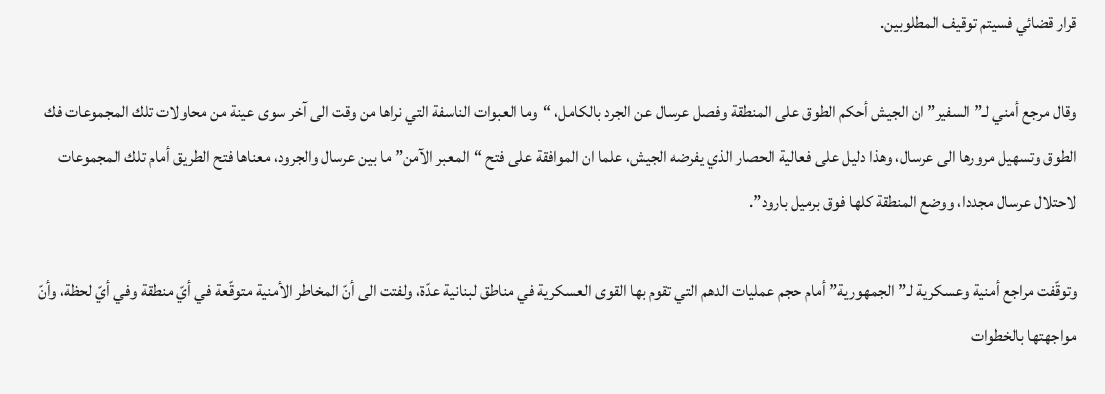قرار قضائي فسيتم توقيف المطلوبين.

وقال مرجع أمني لـ”السفير” ان الجيش أحكم الطوق على المنطقة وفصل عرسال عن الجرد بالكامل، “وما العبوات الناسفة التي نراها من وقت الى آخر سوى عينة من محاولات تلك المجموعات فك الطوق وتسهيل مرورها الى عرسال، وهذا دليل على فعالية الحصار الذي يفرضه الجيش، علما ان الموافقة على فتح “المعبر الآمن” ما بين عرسال والجرود، معناها فتح الطريق أمام تلك المجموعات لاحتلال عرسال مجددا، ووضع المنطقة كلها فوق برميل بارود”.

وتوقّفت مراجع أمنية وعسكرية لـ”الجمهورية” أمام حجم عمليات الدهم التي تقوم بها القوى العسكرية في مناطق لبنانية عدّة، ولفتت الى أنّ المخاطر الأمنية متوقّعة في أيّ منطقة وفي أيّ لحظة، وأنّ مواجهتها بالخطوات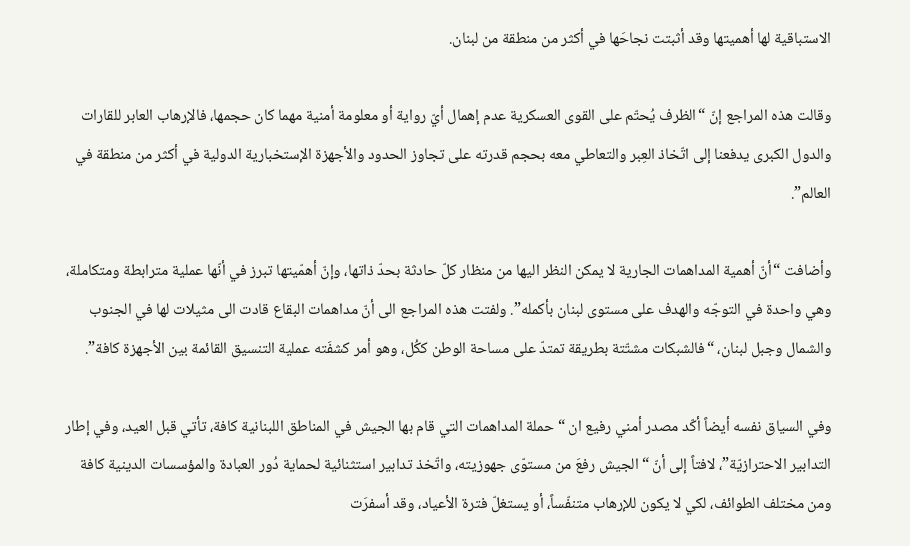الاستباقية لها أهميتها وقد أثبتت نجاحَها في أكثر من منطقة من لبنان.

وقالت هذه المراجع إنّ “الظرف يُحتّم على القوى العسكرية عدم إهمال أيّ رواية أو معلومة أمنية مهما كان حجمها، فالإرهاب العابر للقارات والدول الكبرى يدفعنا إلى اتّخاذ العِبر والتعاطي معه بحجم قدرته على تجاوز الحدود والأجهزة الإستخبارية الدولية في أكثر من منطقة في العالم”.

وأضافت “أنّ أهمية المداهمات الجارية لا يمكن النظر اليها من منظار كلّ حادثة بحدّ ذاتها، وإنّ أهمّيتها تبرز في أنّها عملية مترابطة ومتكاملة، وهي واحدة في التوجّه والهدف على مستوى لبنان بأكمله”. ولفتت هذه المراجع الى أنّ مداهمات البقاع قادت الى مثيلات لها في الجنوب والشمال وجبل لبنان، “فالشبكات مشتّتة بطريقة تمتدّ على مساحة الوطن ككُل، وهو أمر كشفَته عملية التنسيق القائمة بين الأجهزة كافة”.

وفي السياق نفسه أيضاً أكّد مصدر أمني رفيع ان “حملة المداهمات التي قام بها الجيش في المناطق اللبنانية كافة، تأتي قبل العيد، وفي إطار التدابير الاحترازيّة”، لافتاً إلى أنّ “الجيش رفعَ من مستوّى جهوزيته، واتّخذ تدابير استثنائية لحماية دُور العبادة والمؤسسات الدينية كافة ومن مختلف الطوائف، لكي لا يكون للإرهاب متنفّساً، أو يستغلّ فترة الأعياد، وقد أسفرَت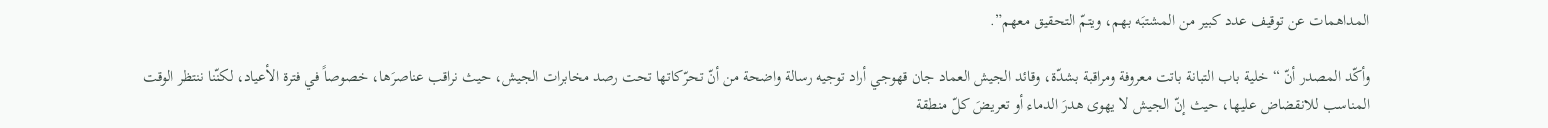المداهمات عن توقيف عدد كبير من المشتبَه بهم، ويتمّ التحقيق معهم”.

وأكّد المصدر أنّ “خلية باب التبانة باتت معروفة ومراقبة بشدّة، وقائد الجيش العماد جان قهوجي أراد توجيه رسالة واضحة من أنّ تحرّكاتها تحت رصد مخابرات الجيش، حيث نراقب عناصرَها، خصوصاً في فترة الأعياد، لكنّنا ننتظر الوقت المناسب للانقضاض عليها، حيث إنّ الجيش لا يهوى هدرَ الدماء أو تعريضَ كلّ منطقة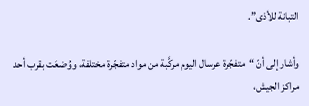التبانة للأذى”.

وأشار إلى أنّ “متفجّرة عرسال اليوم مركَّبة من مواد متفجّرة مختلفة، ووُضعَت بقرب أحد مراكز الجيش،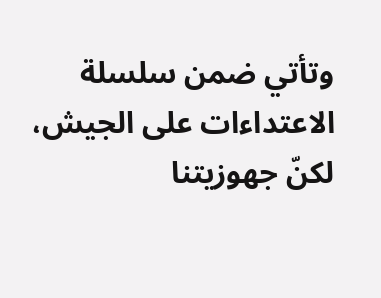وتأتي ضمن سلسلة الاعتداءات على الجيش، لكنّ جهوزيتنا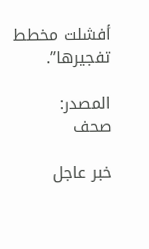أفشلت مخطط تفجيرها”.

المصدر:
صحف

خبر عاجل